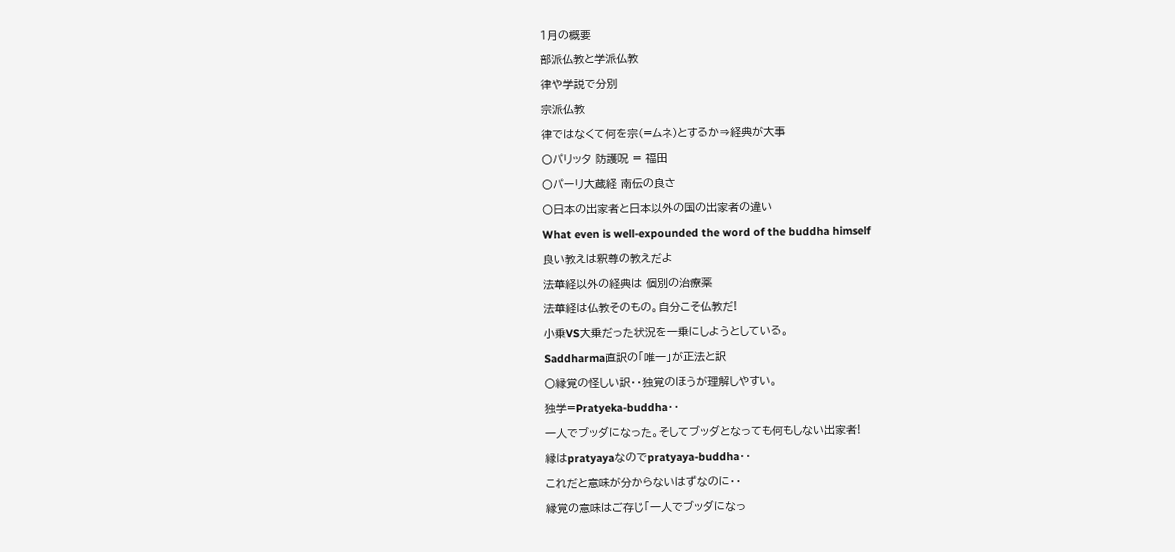1月の概要
部派仏教と学派仏教
律や学説で分別
宗派仏教
律ではなくて何を宗(=ムネ)とするか⇒経典が大事
〇パリッタ 防護呪 = 福田
〇パーリ大蔵経 南伝の良さ
〇日本の出家者と日本以外の国の出家者の違い
What even is well-expounded the word of the buddha himself
良い教えは釈尊の教えだよ
法華経以外の経典は 個別の治療薬
法華経は仏教そのもの。自分こそ仏教だ!
小乗VS大乗だった状況を一乗にしようとしている。
Saddharma直訳の「唯一」が正法と訳
〇縁覚の怪しい訳・・独覚のほうが理解しやすい。
独学=Pratyeka-buddha・・
一人でブッダになった。そしてブッダとなっても何もしない出家者!
縁はpratyayaなのでpratyaya-buddha・・
これだと意味が分からないはずなのに・・
縁覚の意味はご存じ「一人でブッダになっ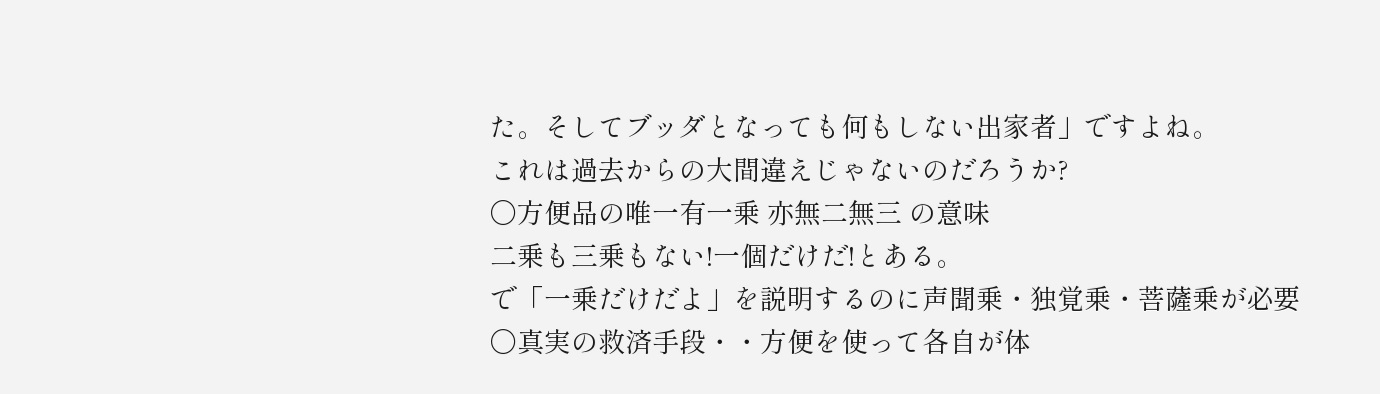た。そしてブッダとなっても何もしない出家者」ですよね。
これは過去からの大間違えじゃないのだろうか?
〇方便品の唯一有一乗 亦無二無三 の意味
二乗も三乗もない!一個だけだ!とある。
で「一乗だけだよ」を説明するのに声聞乗・独覚乗・菩薩乗が必要
〇真実の救済手段・・方便を使って各自が体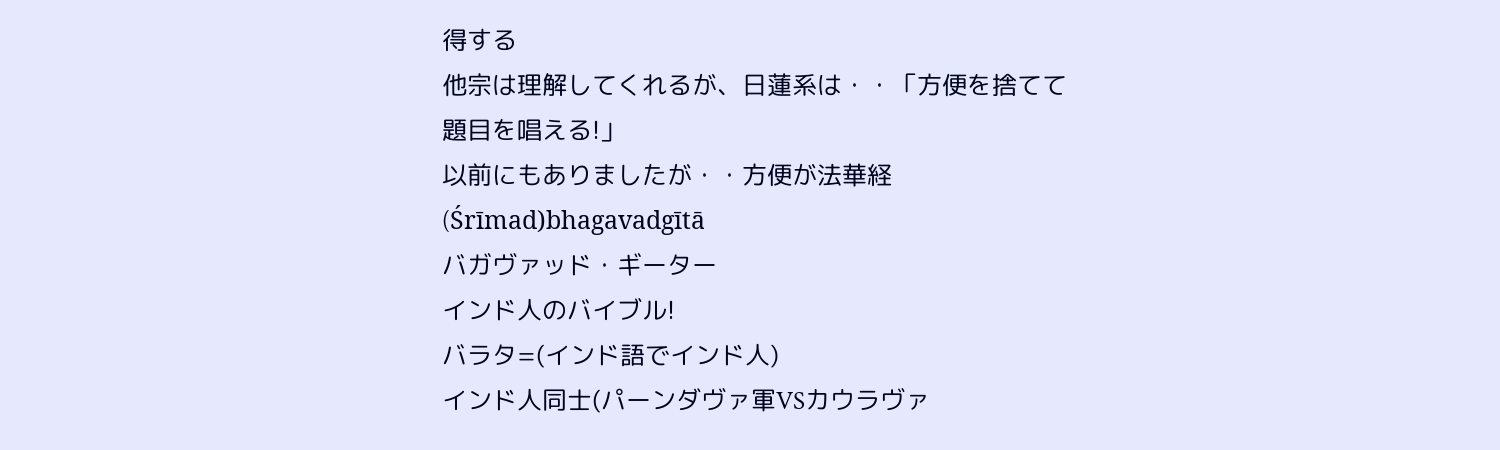得する
他宗は理解してくれるが、日蓮系は・・「方便を捨てて題目を唱える!」
以前にもありましたが・・方便が法華経
(Śrīmad)bhagavadgītā
バガヴァッド・ギーター
インド人のバイブル!
バラタ=(インド語でインド人)
インド人同士(パーンダヴァ軍VSカウラヴァ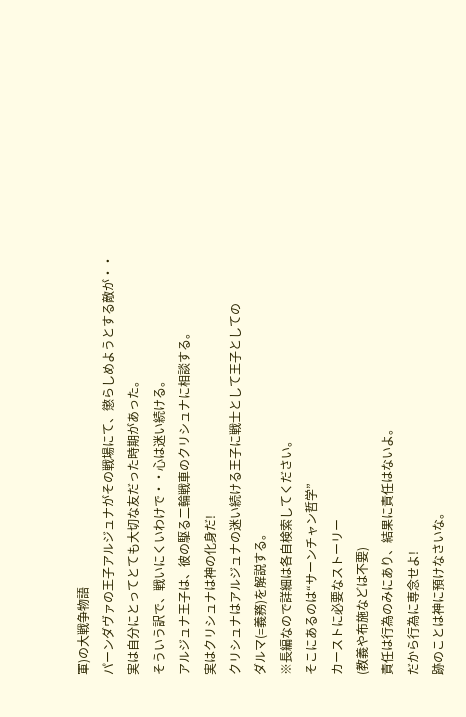軍)の大戦争物語
パーンダヴァの王子アルジュナがその戦場にて、懲らしめようとする敵が・・
実は自分にとってとても大切な友だった時期があった。
そういう訳で、戦いにくいわけで・・心は迷い続ける。
アルジュナ王子は、彼の駆る二輪戦車のクリシュナに相談する。
実はクリシュナは神の化身だ!
クリシュナはアルジュナの迷い続ける王子に戦士として王子としての
ダルマ(=義務)を解説する。
※長編なので詳細は各自検索してください。
そこにあるのは“サーンチャン哲学”
カーストに必要なストーリー
(教義や布施などは不要)
責任は行為のみにあり、結果に責任はないよ。
だから行為に専念せよ!
跡のことは神に預けなさいな。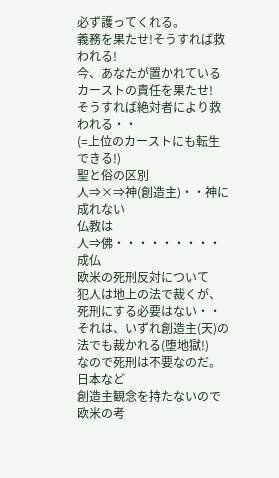必ず護ってくれる。
義務を果たせ!そうすれば救われる!
今、あなたが置かれているカーストの責任を果たせ!
そうすれば絶対者により救われる・・
(=上位のカーストにも転生できる!)
聖と俗の区別
人⇒×⇒神(創造主)・・神に成れない
仏教は
人⇒佛・・・・・・・・・成仏
欧米の死刑反対について
犯人は地上の法で裁くが、死刑にする必要はない・・
それは、いずれ創造主(天)の法でも裁かれる(堕地獄!)
なので死刑は不要なのだ。
日本など
創造主観念を持たないので欧米の考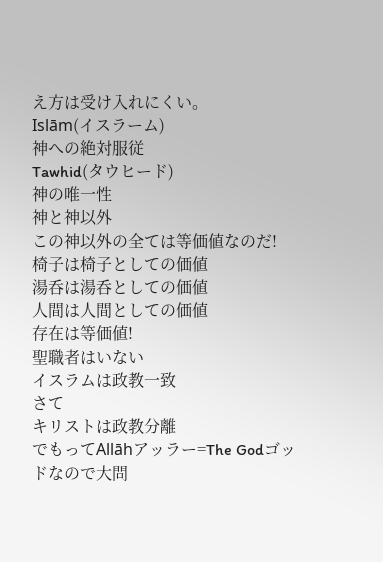え方は受け入れにくい。
Islām(イスラーム)
神への絶対服従
Tawhid(タウヒード)
神の唯一性
神と神以外
この神以外の全ては等価値なのだ!
椅子は椅子としての価値
湯呑は湯呑としての価値
人間は人間としての価値
存在は等価値!
聖職者はいない
イスラムは政教一致
さて
キリストは政教分離
でもってAllāhアッラー=The Godゴッドなので大問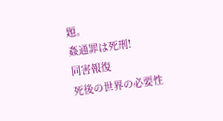題。
姦通罪は死刑!
同害報復
死後の世界の必要性